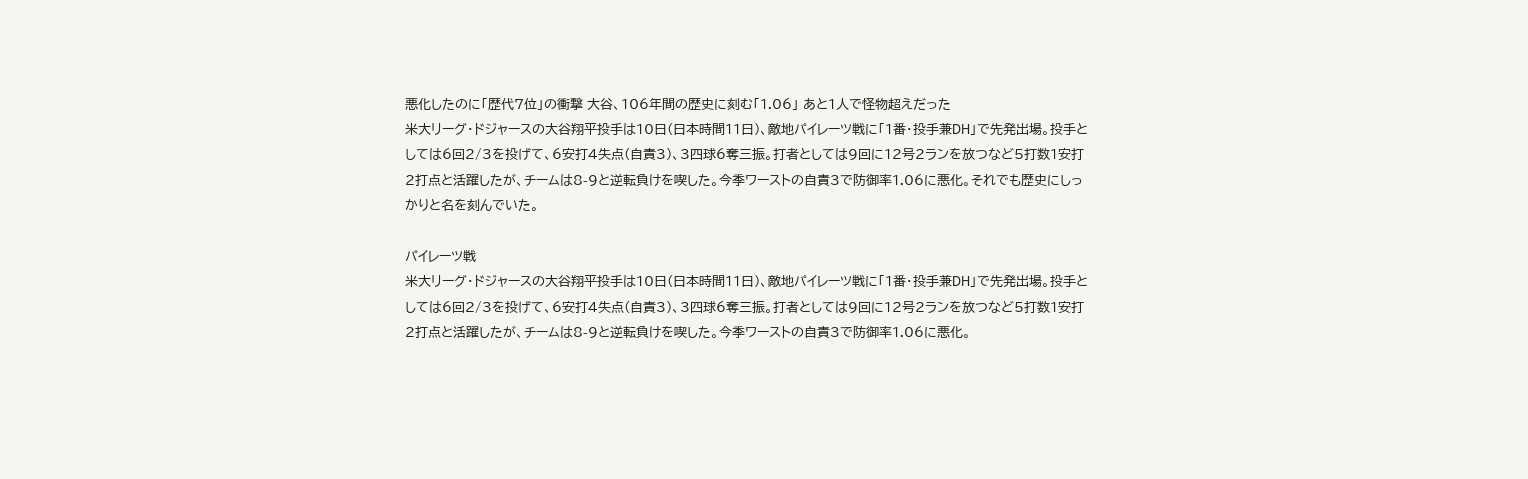悪化したのに「歴代7位」の衝撃 大谷、106年間の歴史に刻む「1.06」 あと1人で怪物超えだった
米大リーグ・ドジャースの大谷翔平投手は10日(日本時間11日)、敵地パイレーツ戦に「1番・投手兼DH」で先発出場。投手としては6回2/3を投げて、6安打4失点(自責3)、3四球6奪三振。打者としては9回に12号2ランを放つなど5打数1安打2打点と活躍したが、チームは8-9と逆転負けを喫した。今季ワーストの自責3で防御率1.06に悪化。それでも歴史にしっかりと名を刻んでいた。

パイレーツ戦
米大リーグ・ドジャースの大谷翔平投手は10日(日本時間11日)、敵地パイレーツ戦に「1番・投手兼DH」で先発出場。投手としては6回2/3を投げて、6安打4失点(自責3)、3四球6奪三振。打者としては9回に12号2ランを放つなど5打数1安打2打点と活躍したが、チームは8-9と逆転負けを喫した。今季ワーストの自責3で防御率1.06に悪化。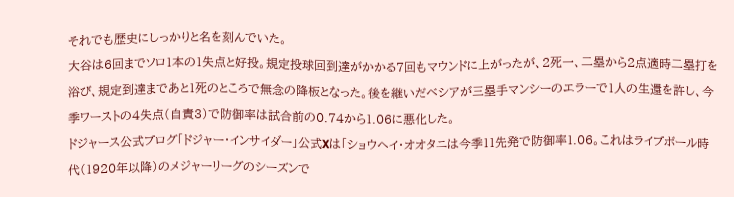それでも歴史にしっかりと名を刻んでいた。
大谷は6回までソロ1本の1失点と好投。規定投球回到達がかかる7回もマウンドに上がったが、2死一、二塁から2点適時二塁打を浴び、規定到達まであと1死のところで無念の降板となった。後を継いだベシアが三塁手マンシーのエラーで1人の生還を許し、今季ワーストの4失点(自責3)で防御率は試合前の0.74から1.06に悪化した。
ドジャース公式ブログ「ドジャー・インサイダー」公式Xは「ショウヘイ・オオタニは今季11先発で防御率1.06。これはライブボール時代(1920年以降)のメジャーリーグのシーズンで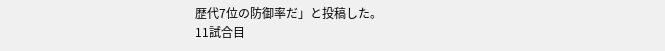歴代7位の防御率だ」と投稿した。
11試合目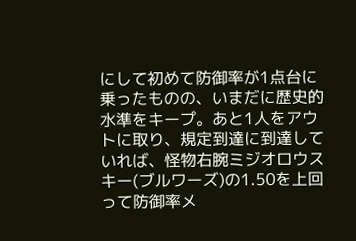にして初めて防御率が1点台に乗ったものの、いまだに歴史的水準をキープ。あと1人をアウトに取り、規定到達に到達していれば、怪物右腕ミジオロウスキー(ブルワーズ)の1.50を上回って防御率メ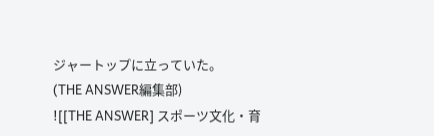ジャートップに立っていた。
(THE ANSWER編集部)
![[THE ANSWER] スポーツ文化・育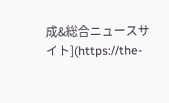成&総合ニュースサイト](https://the-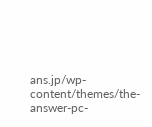ans.jp/wp-content/themes/the-answer-pc-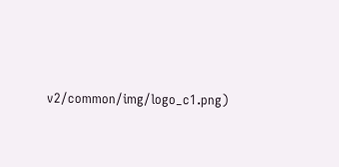v2/common/img/logo_c1.png)